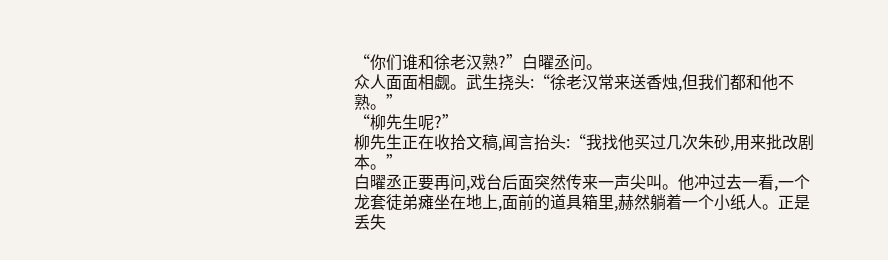“你们谁和徐老汉熟?”白曜丞问。
众人面面相觑。武生挠头:“徐老汉常来送香烛,但我们都和他不熟。”
“柳先生呢?”
柳先生正在收拾文稿,闻言抬头:“我找他买过几次朱砂,用来批改剧本。”
白曜丞正要再问,戏台后面突然传来一声尖叫。他冲过去一看,一个龙套徒弟瘫坐在地上,面前的道具箱里,赫然躺着一个小纸人。正是丢失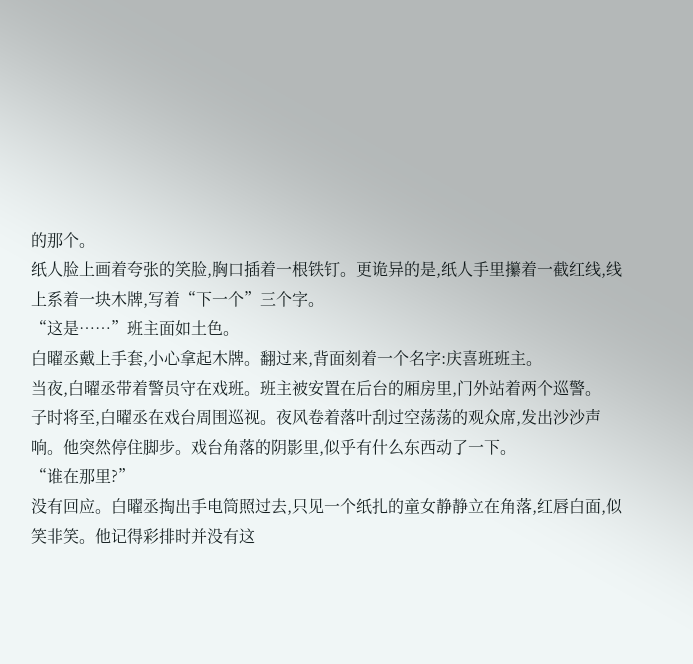的那个。
纸人脸上画着夸张的笑脸,胸口插着一根铁钉。更诡异的是,纸人手里攥着一截红线,线上系着一块木牌,写着“下一个”三个字。
“这是……”班主面如土色。
白曜丞戴上手套,小心拿起木牌。翻过来,背面刻着一个名字:庆喜班班主。
当夜,白曜丞带着警员守在戏班。班主被安置在后台的厢房里,门外站着两个巡警。
子时将至,白曜丞在戏台周围巡视。夜风卷着落叶刮过空荡荡的观众席,发出沙沙声响。他突然停住脚步。戏台角落的阴影里,似乎有什么东西动了一下。
“谁在那里?”
没有回应。白曜丞掏出手电筒照过去,只见一个纸扎的童女静静立在角落,红唇白面,似笑非笑。他记得彩排时并没有这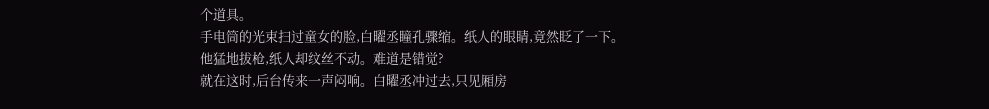个道具。
手电筒的光束扫过童女的脸,白曜丞瞳孔骤缩。纸人的眼睛,竟然眨了一下。
他猛地拔枪,纸人却纹丝不动。难道是错觉?
就在这时,后台传来一声闷响。白曜丞冲过去,只见厢房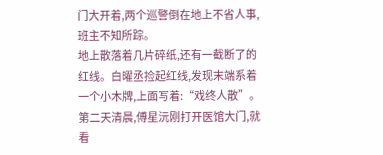门大开着,两个巡警倒在地上不省人事,班主不知所踪。
地上散落着几片碎纸,还有一截断了的红线。白曜丞捡起红线,发现末端系着一个小木牌,上面写着:“戏终人散”。
第二天清晨,傅星沅刚打开医馆大门,就看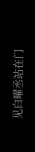见白曜丞站在门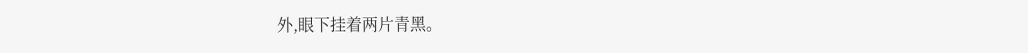外,眼下挂着两片青黑。